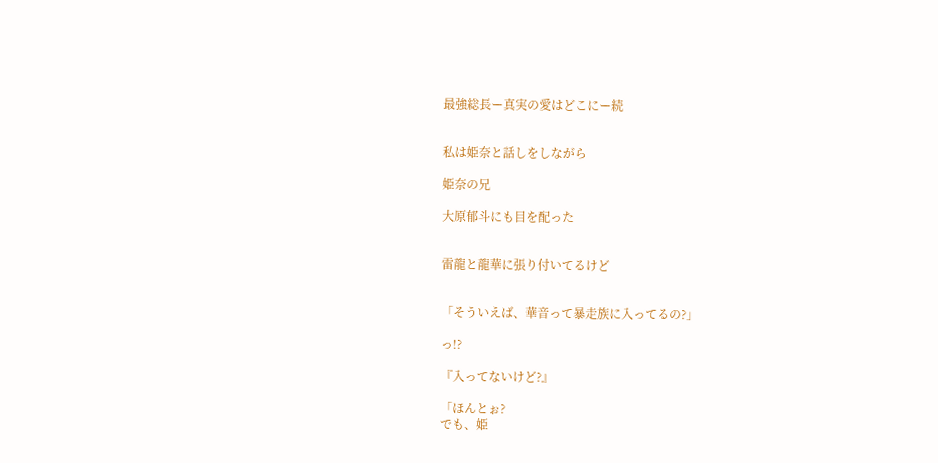最強総長ー真実の愛はどこにー続


私は姫奈と話しをしながら

姫奈の兄

大原郁斗にも目を配った


雷龍と龍華に張り付いてるけど


「そういえば、華音って暴走族に入ってるの?」

っ!?

『入ってないけど?』

「ほんとぉ?
でも、姫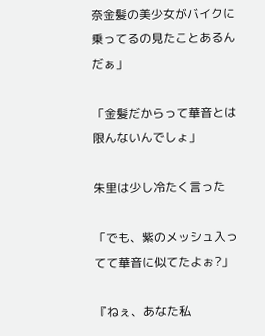奈金髪の美少女がバイクに乗ってるの見たことあるんだぁ」

「金髪だからって華音とは限んないんでしょ」

朱里は少し冷たく言った

「でも、紫のメッシュ入ってて華音に似てたよぉ?」

『ねぇ、あなた私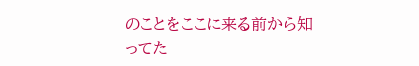のことをここに来る前から知ってた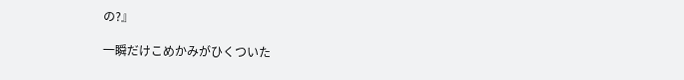の?』

一瞬だけこめかみがひくついた